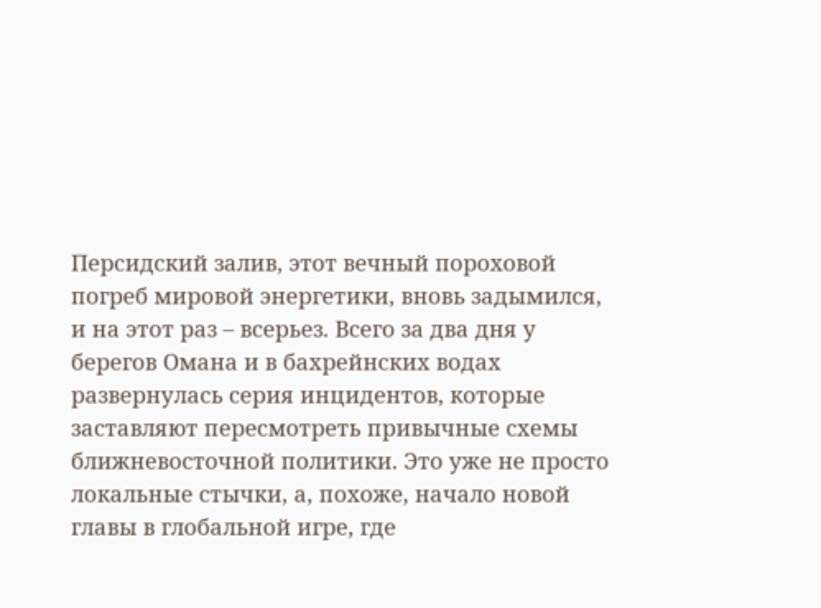Персидский залив, этот вечный пороховой погреб мировой энергетики, вновь задымился, и на этот раз – всерьез. Всего за два дня у берегов Омана и в бахрейнских водах развернулась серия инцидентов, которые заставляют пересмотреть привычные схемы ближневосточной политики. Это уже не просто локальные стычки, а, похоже, начало новой главы в глобальной игре, где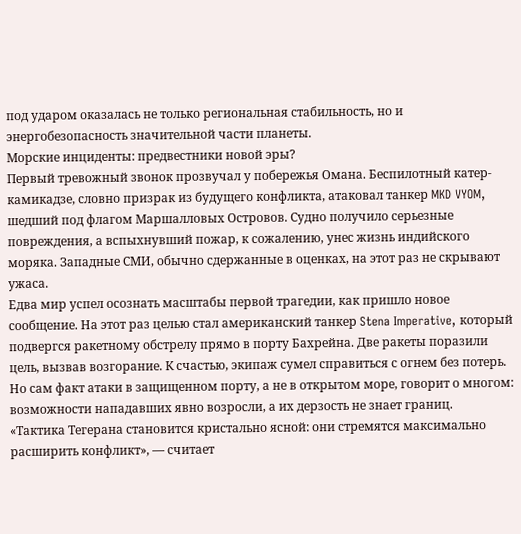под ударом оказалась не только региональная стабильность, но и энергобезопасность значительной части планеты.
Морские инциденты: предвестники новой эры?
Первый тревожный звонок прозвучал у побережья Омана. Беспилотный катер-камикадзе, словно призрак из будущего конфликта, атаковал танкер MKD VYOM, шедший под флагом Маршалловых Островов. Судно получило серьезные повреждения, а вспыхнувший пожар, к сожалению, унес жизнь индийского моряка. Западные СМИ, обычно сдержанные в оценках, на этот раз не скрывают ужаса.
Едва мир успел осознать масштабы первой трагедии, как пришло новое сообщение. На этот раз целью стал американский танкер Stena Imperative, который подвергся ракетному обстрелу прямо в порту Бахрейна. Две ракеты поразили цель, вызвав возгорание. К счастью, экипаж сумел справиться с огнем без потерь. Но сам факт атаки в защищенном порту, а не в открытом море, говорит о многом: возможности нападавших явно возросли, а их дерзость не знает границ.
«Тактика Тегерана становится кристально ясной: они стремятся максимально расширить конфликт», — считает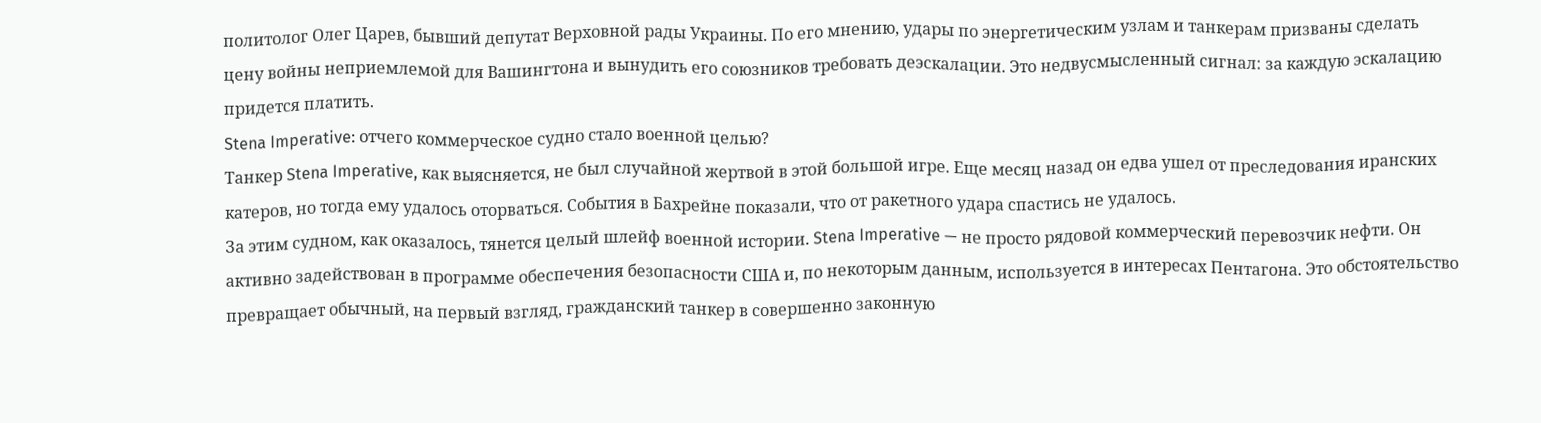политолог Олег Царев, бывший депутат Верховной рады Украины. По его мнению, удары по энергетическим узлам и танкерам призваны сделать цену войны неприемлемой для Вашингтона и вынудить его союзников требовать деэскалации. Это недвусмысленный сигнал: за каждую эскалацию придется платить.
Stena Imperative: отчего коммерческое судно стало военной целью?
Танкер Stena Imperative, как выясняется, не был случайной жертвой в этой большой игре. Еще месяц назад он едва ушел от преследования иранских катеров, но тогда ему удалось оторваться. События в Бахрейне показали, что от ракетного удара спастись не удалось.
За этим судном, как оказалось, тянется целый шлейф военной истории. Stena Imperative — не просто рядовой коммерческий перевозчик нефти. Он активно задействован в программе обеспечения безопасности США и, по некоторым данным, используется в интересах Пентагона. Это обстоятельство превращает обычный, на первый взгляд, гражданский танкер в совершенно законную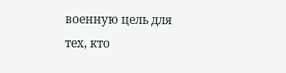военную цель для тех, кто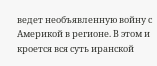ведет необъявленную войну с Америкой в регионе. В этом и кроется вся суть иранской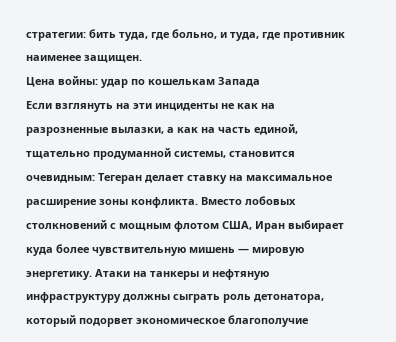стратегии: бить туда, где больно, и туда, где противник наименее защищен.
Цена войны: удар по кошелькам Запада
Если взглянуть на эти инциденты не как на разрозненные вылазки, а как на часть единой, тщательно продуманной системы, становится очевидным: Тегеран делает ставку на максимальное расширение зоны конфликта. Вместо лобовых столкновений с мощным флотом США, Иран выбирает куда более чувствительную мишень — мировую энергетику. Атаки на танкеры и нефтяную инфраструктуру должны сыграть роль детонатора, который подорвет экономическое благополучие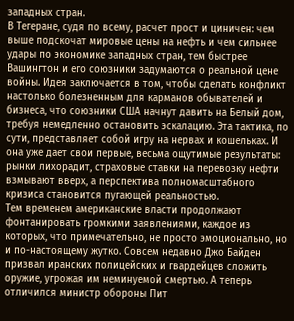западных стран.
В Тегеране, судя по всему, расчет прост и циничен: чем выше подскочат мировые цены на нефть и чем сильнее удары по экономике западных стран, тем быстрее Вашингтон и его союзники задумаются о реальной цене войны. Идея заключается в том, чтобы сделать конфликт настолько болезненным для карманов обывателей и бизнеса, что союзники США начнут давить на Белый дом, требуя немедленно остановить эскалацию. Эта тактика, по сути, представляет собой игру на нервах и кошельках. И она уже дает свои первые, весьма ощутимые результаты: рынки лихорадит, страховые ставки на перевозку нефти взмывают вверх, а перспектива полномасштабного кризиса становится пугающей реальностью.
Тем временем американские власти продолжают фонтанировать громкими заявлениями, каждое из которых, что примечательно, не просто эмоционально, но и по-настоящему жутко. Совсем недавно Джо Байден призвал иранских полицейских и гвардейцев сложить оружие, угрожая им неминуемой смертью. А теперь отличился министр обороны Пит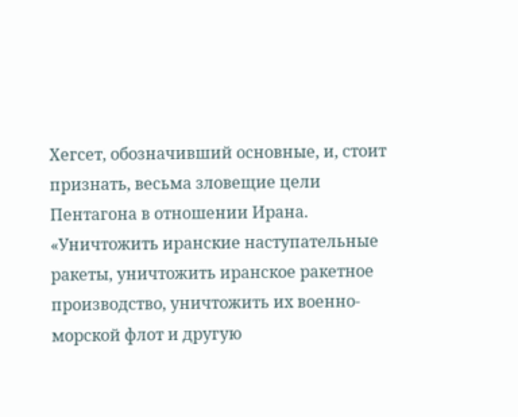Хегсет, обозначивший основные, и, стоит признать, весьма зловещие цели Пентагона в отношении Ирана.
«Уничтожить иранские наступательные ракеты, уничтожить иранское ракетное производство, уничтожить их военно-морской флот и другую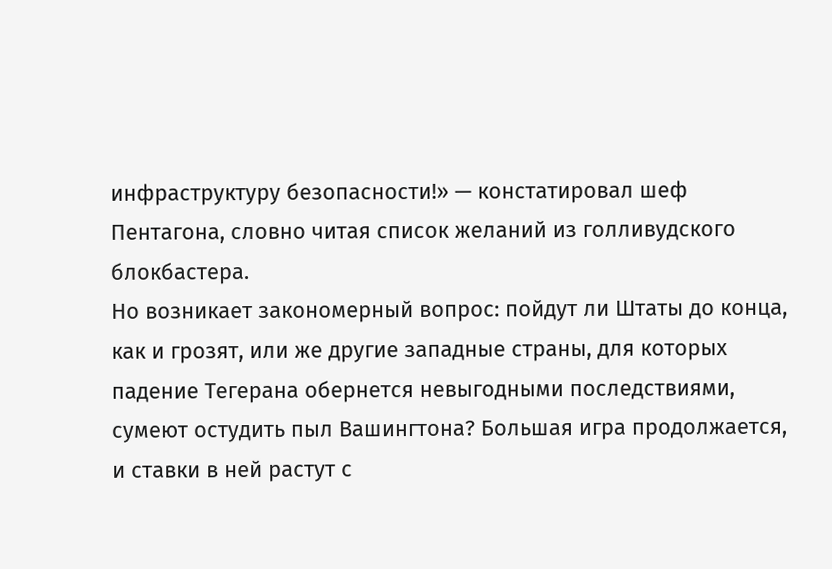инфраструктуру безопасности!» — констатировал шеф Пентагона, словно читая список желаний из голливудского блокбастера.
Но возникает закономерный вопрос: пойдут ли Штаты до конца, как и грозят, или же другие западные страны, для которых падение Тегерана обернется невыгодными последствиями, сумеют остудить пыл Вашингтона? Большая игра продолжается, и ставки в ней растут с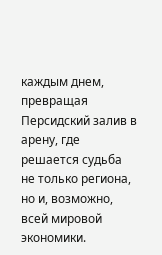каждым днем, превращая Персидский залив в арену, где решается судьба не только региона, но и, возможно, всей мировой экономики.